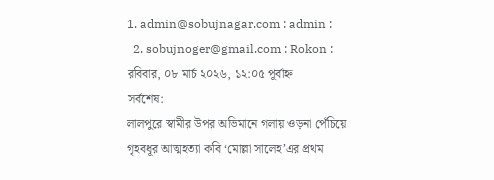1. admin@sobujnagar.com : admin :
  2. sobujnoger@gmail.com : Rokon :
রবিবার, ০৮ মার্চ ২০২৬, ১২:০৫ পূর্বাহ্ন
সর্বশেষ:
লালপুরে স্বামীর উপর অভিমানে গলায় ওড়না পেঁচিয়ে গৃহবধূর আত্মহত্যা কবি ‘মোল্লা সালেহ’এর প্রথম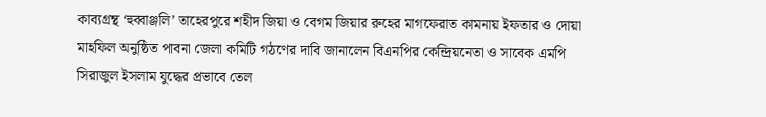কাব্যগ্রন্থ ‘হুব্বাঞ্জলি’ তাহেরপুরে শহীদ জিয়া ও বেগম জিয়ার রুহের মাগফেরাত কামনায় ইফতার ও দোয়া মাহফিল অনুষ্ঠিত পাবনা জেলা কমিটি গঠণের দাবি জানালেন বিএনপির কেন্দ্রিয়নেতা ও সাবেক এমপি সিরাজুল ইসলাম যুদ্ধের প্রভাবে তেল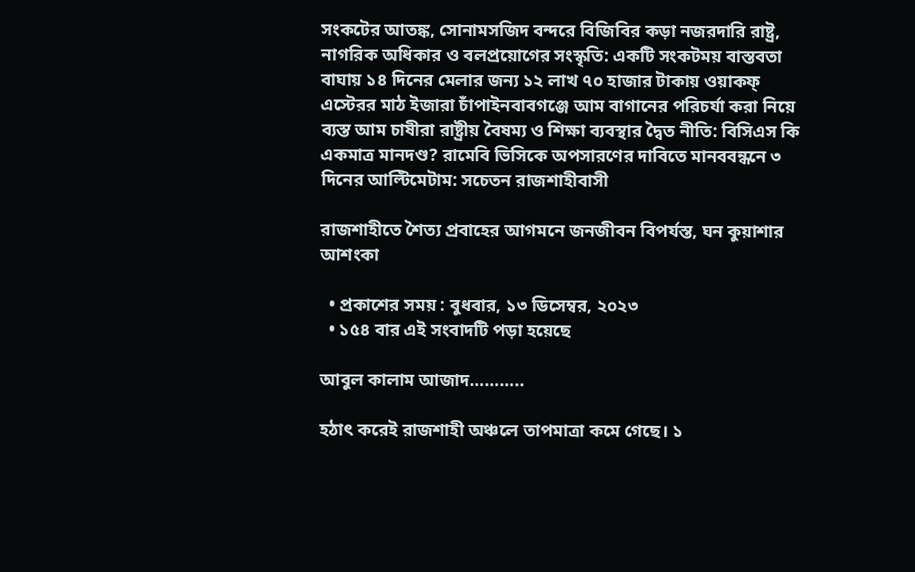সংকটের আতঙ্ক, সোনামসজিদ বন্দরে বিজিবির কড়া নজরদারি রাষ্ট্র, নাগরিক অধিকার ও বলপ্রয়োগের সংস্কৃতি: একটি সংকটময় বাস্তবতা বাঘায় ১৪ দিনের মেলার জন্য ১২ লাখ ৭০ হাজার টাকায় ওয়াকফ্ এস্টেরর মাঠ ইজারা চাঁপাইনবাবগঞ্জে আম বাগানের পরিচর্যা করা নিয়ে ব্যস্ত আম চাষীরা রাষ্ট্রীয় বৈষম্য ও শিক্ষা ব্যবস্থার দ্বৈত নীতি: বিসিএস কি একমাত্র মানদণ্ড? রামেবি ভিসিকে অপসারণের দাবিতে মানববন্ধনে ৩ দিনের আল্টিমেটাম: সচেতন রাজশাহীবাসী

রাজশাহীতে শৈত্য প্রবাহের আগমনে জনজীবন বিপর্যস্ত, ঘন কুয়াশার আশংকা

  • প্রকাশের সময় : বুধবার, ১৩ ডিসেম্বর, ২০২৩
  • ১৫৪ বার এই সংবাদটি পড়া হয়েছে

আবুল কালাম আজাদ………..

হঠাৎ করেই রাজশাহী অঞ্চলে তাপমাত্রা কমে গেছে। ১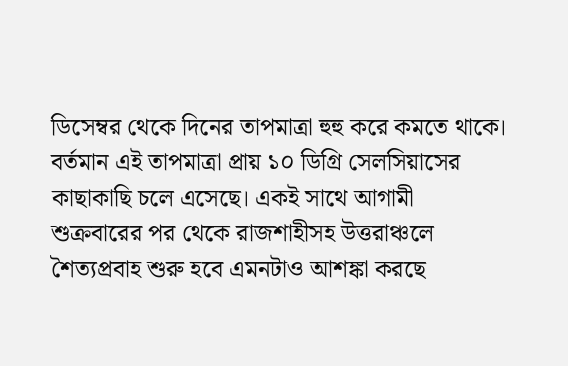ডিসেম্বর থেকে দিনের তাপমাত্রা হুহু করে কমতে থাকে। বর্তমান এই তাপমাত্রা প্রায় ১০ ডিগ্রি সেলসিয়াসের কাছাকাছি চলে এসেছে। একই সাথে আগামী শুক্রবারের পর থেকে রাজশাহীসহ উত্তরাঞ্চলে শৈত্যপ্রবাহ শুরু হবে এমনটাও আশঙ্কা করছে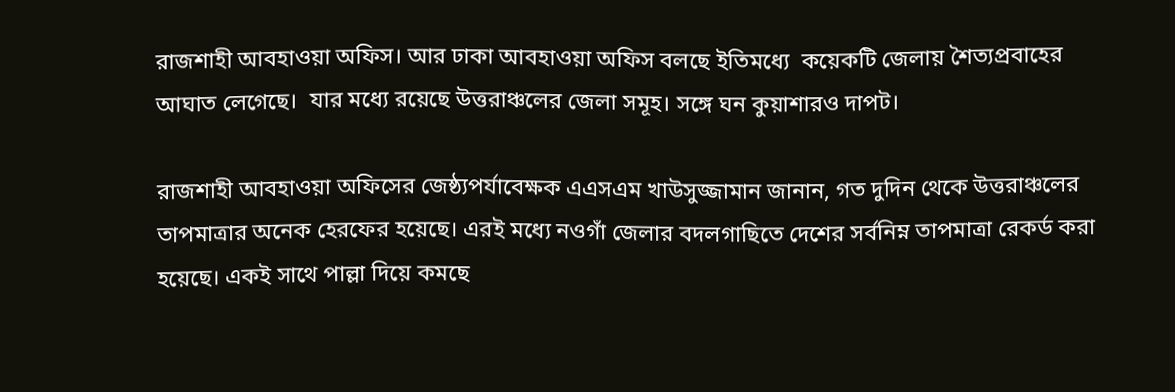রাজশাহী আবহাওয়া অফিস। আর ঢাকা আবহাওয়া অফিস বলছে ইতিমধ্যে  কয়েকটি জেলায় শৈত্যপ্রবাহের আঘাত লেগেছে।  যার মধ্যে রয়েছে উত্তরাঞ্চলের জেলা সমূহ। সঙ্গে ঘন কুয়াশারও দাপট।

রাজশাহী আবহাওয়া অফিসের জেষ্ঠ্যপর্যাবেক্ষক এএসএম খাউসুজ্জামান জানান, গত দুদিন থেকে উত্তরাঞ্চলের তাপমাত্রার অনেক হেরফের হয়েছে। এরই মধ্যে নওগাঁ জেলার বদলগাছিতে দেশের সর্বনিম্ন তাপমাত্রা রেকর্ড করা হয়েছে। একই সাথে পাল্লা দিয়ে কমছে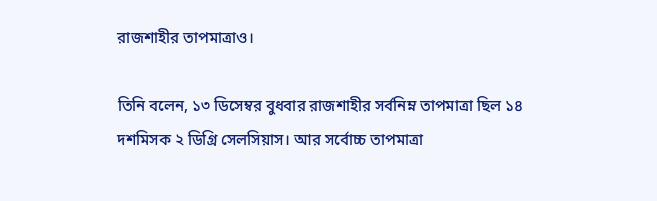রাজশাহীর তাপমাত্রাও।

তিনি বলেন, ১৩ ডিসেম্বর বুধবার রাজশাহীর সর্বনিম্ন তাপমাত্রা ছিল ১৪ দশমিসক ২ ডিগ্রি সেলসিয়াস। আর সর্বোচ্চ তাপমাত্রা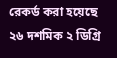রেকর্ড করা হয়েছে ২৬ দশমিক ২ ডিগ্রি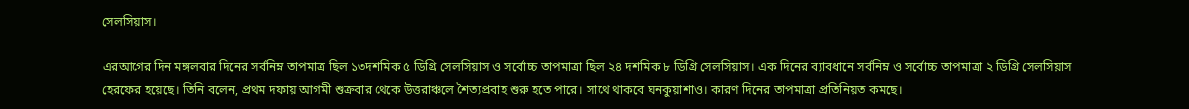সেলসিয়াস।

এরআগের দিন মঙ্গলবার দিনের সর্বনিম্ন তাপমাত্র ছিল ১৩দশমিক ৫ ডিগ্রি সেলসিয়াস ও সর্বোচ্চ তাপমাত্রা ছিল ২৪ দশমিক ৮ ডিগ্রি সেলসিয়াস। এক দিনের ব্যাবধানে সর্বনিম্ন ও সর্বোচ্চ তাপমাত্রা ২ ডিগ্রি সেলসিয়াস হেরফের হয়েছে। তিনি বলেন, প্রথম দফায় আগমী শুক্রবার থেকে উত্তরাঞ্চলে শৈত্যপ্রবাহ শুরু হতে পারে। সাথে থাকবে ঘনকুয়াশাও। কারণ দিনের তাপমাত্রা প্রতিনিয়ত কমছে।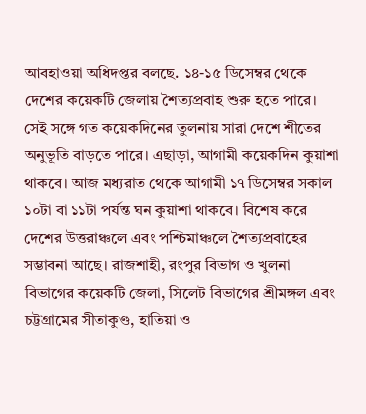আবহাওয়া অধিদপ্তর বলছে. ১৪-১৫ ডিসেম্বর থেকে দেশের কয়েকটি জেলায় শৈত্যপ্রবাহ শুরু হতে পারে। সেই সঙ্গে গত কয়েকদিনের তুলনায় সারা দেশে শীতের অনুভূতি বাড়তে পারে। এছাড়া, আগামী কয়েকদিন কুয়াশা থাকবে। আজ মধ্যরাত থেকে আগামী ১৭ ডিসেম্বর সকাল ১০টা বা ১১টা পর্যন্ত ঘন কুয়াশা থাকবে। বিশেষ করে দেশের উত্তরাঞ্চলে এবং পশ্চিমাঞ্চলে শৈত্যপ্রবাহের সম্ভাবনা আছে। রাজশাহী, রংপুর বিভাগ ও খুলনা বিভাগের কয়েকটি জেলা, সিলেট বিভাগের শ্রীমঙ্গল এবং চট্টগ্রামের সীতাকুণ্ড, হাতিয়া ও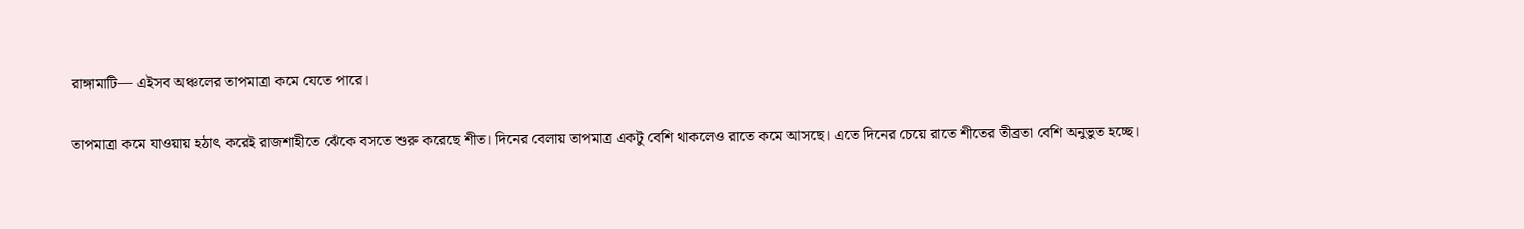রাঙ্গামাটি— এইসব অঞ্চলের তাপমাত্রা কমে যেতে পারে।

তাপমাত্রা কমে যাওয়ায় হঠাৎ করেই রাজশাহীতে ঝেঁকে বসতে শুরু করেছে শীত। দিনের বেলায় তাপমাত্র একটু বেশি থাকলেও রাতে কমে আসছে। এতে দিনের চেয়ে রাতে শীতের তীব্রতা বেশি অনুভুত হচ্ছে।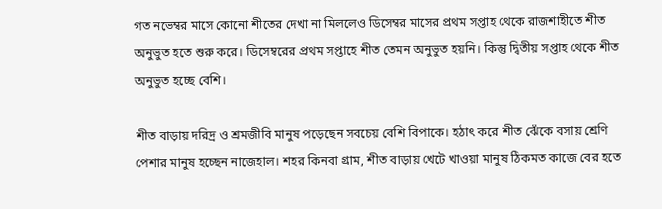গত নভেম্বর মাসে কোনো শীতের দেখা না মিললেও ডিসেম্বর মাসের প্রথম সপ্তাহ থেকে রাজশাহীতে শীত অনুভুত হতে শুরু করে। ডিসেম্বরের প্রথম সপ্তাহে শীত তেমন অনুভুত হয়নি। কিন্তু দ্বিতীয় সপ্তাহ থেকে শীত অনুভুত হচ্ছে বেশি।

শীত বাড়ায় দরিদ্র ও শ্রমজীবি মানুষ পড়েছেন সবচেয় বেশি বিপাকে। হঠাৎ করে শীত ঝেঁকে বসায় শ্রেণি পেশার মানুষ হচ্ছেন নাজেহাল। শহর কিনবা গ্রাম, শীত বাড়ায় খেটে খাওয়া মানুষ ঠিকমত কাজে বের হতে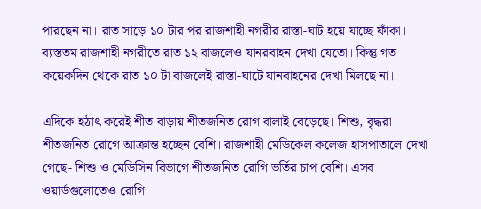পারছেন না। রাত সাড়ে ১০ টার পর রাজশাহী নগরীর রাস্তা-ঘাট হয়ে যাচ্ছে ফাঁকা। ব্যস্ততম রাজশাহী নগরীতে রাত ১২ বাজলেও যানরবাহন দেখা যেতো। কিন্তু গত কয়েকদিন থেকে রাত ১০ টা বাজলেই রাস্তা-ঘাটে যানবাহনের দেখা মিলছে না।

এদিকে হঠাৎ করেই শীত বাড়ায় শীতজনিত রোগ বালাই বেড়েছে। শিশু, বৃদ্ধরা শীতজনিত রোগে আক্রান্ত হচ্ছেন বেশি। রাজশাহী মেডিকেল কলেজ হাসপাতালে দেখা গেছে- শিশু ও মেডিসিন বিভাগে শীতজনিত রোগি ভর্তির চাপ বেশি। এসব ওয়ার্ডগুলোতেও রোগি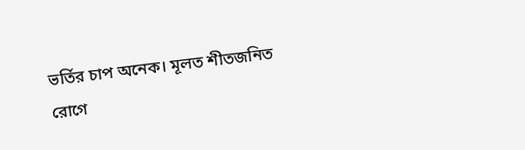ভর্তির চাপ অনেক। মূলত শীতজনিত রোগে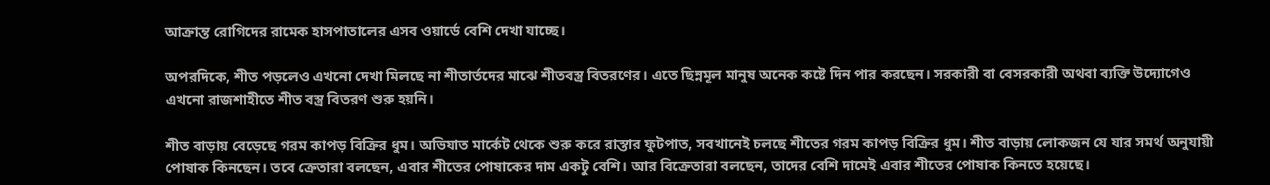আক্রান্ত রোগিদের রামেক হাসপাতালের এসব ওয়ার্ডে বেশি দেখা যাচ্ছে।

অপরদিকে, শীত পড়লেও এখনো দেখা মিলছে না শীতার্তদের মাঝে শীতবস্ত্র বিতরণের। এতে ছিন্নমূল মানুষ অনেক কষ্টে দিন পার করছেন। সরকারী বা বেসরকারী অথবা ব্যক্তি উদ্যোগেও এখনো রাজশাহীতে শীত বস্ত্র বিতরণ শুরু হয়নি।

শীত বাড়ায় বেড়েছে গরম কাপড় বিক্রির ধুম। অভিযাত মার্কেট থেকে শুরু করে রাস্তার ফুটপাত, সবখানেই চলছে শীতের গরম কাপড় বিক্রির ধুম। শীত বাড়ায় লোকজন যে যার সমর্থ অনুযায়ী পোষাক কিনছেন। তবে ক্রেতারা বলছেন, এবার শীতের পোষাকের দাম একটু বেশি। আর বিক্রেতারা বলছেন, তাদের বেশি দামেই এবার শীতের পোষাক কিনতে হয়েছে।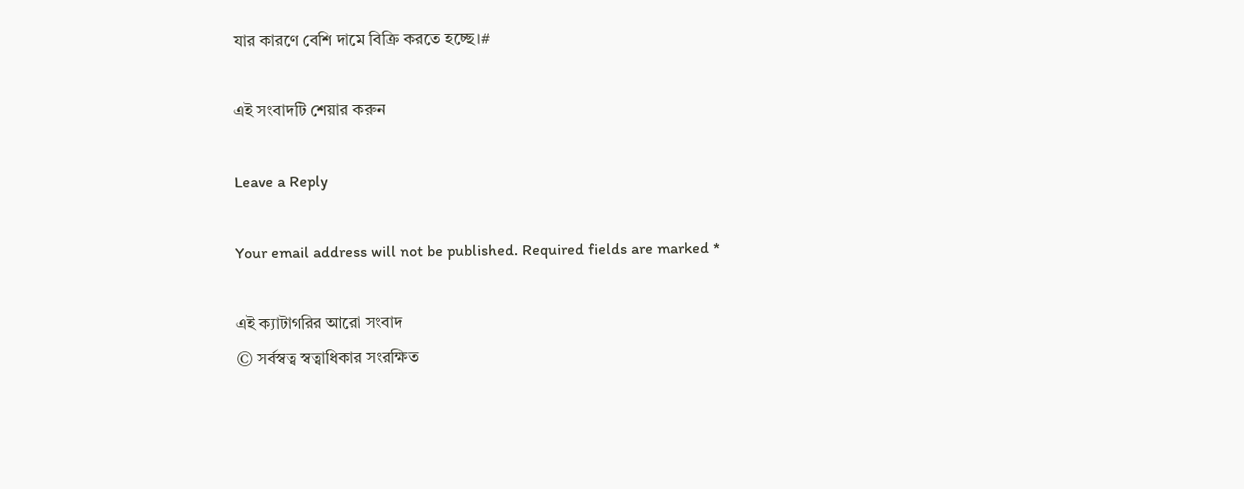যার কারণে বেশি দামে বিক্রি করতে হচ্ছে।#

এই সংবাদটি শেয়ার করুন

Leave a Reply

Your email address will not be published. Required fields are marked *

এই ক্যাটাগরির আরো সংবাদ
© সর্বস্বত্ব স্বত্বাধিকার সংরক্ষিত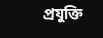প্রযুক্তি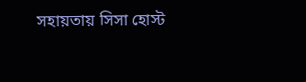সহায়তায় সিসা হোস্ট